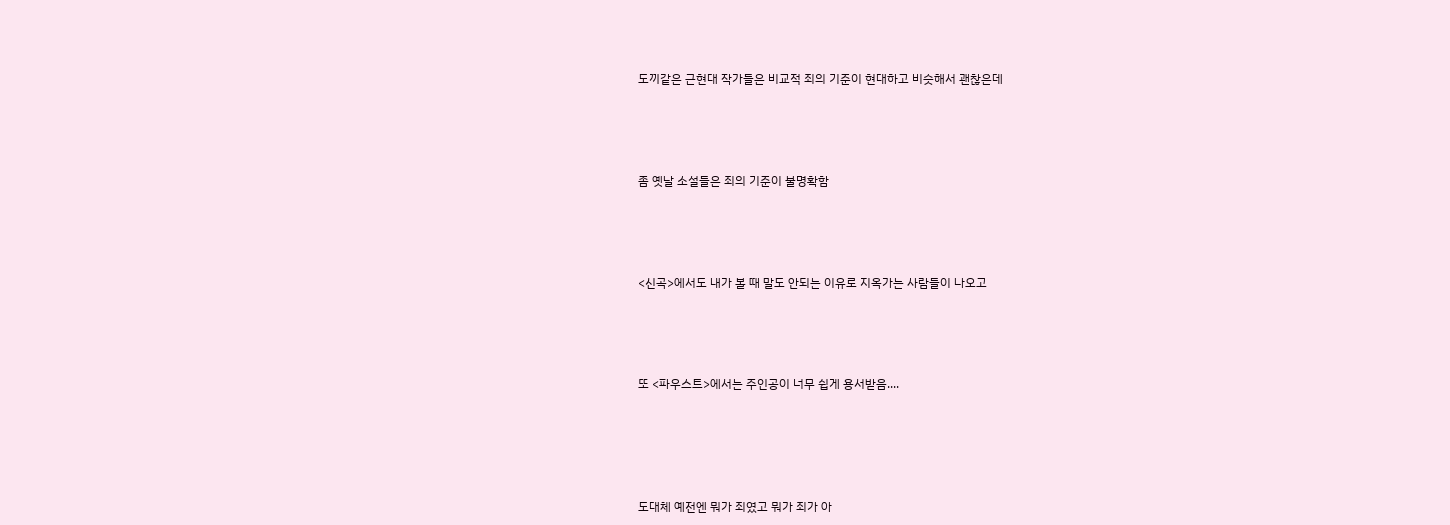도끼같은 근현대 작가들은 비교적 죄의 기준이 현대하고 비슷해서 괜찮은데




좀 옛날 소설들은 죄의 기준이 불명확함




<신곡>에서도 내가 볼 때 말도 안되는 이유로 지옥가는 사람들이 나오고




또 <파우스트>에서는 주인공이 너무 쉽게 용서받음....





도대체 예전엔 뭐가 죄였고 뭐가 죄가 아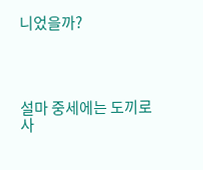니었을까?




설마 중세에는 도끼로 사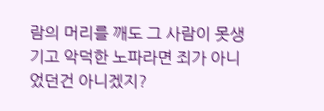람의 머리를 깨도 그 사람이 못생기고 악덕한 노파라면 죄가 아니었던건 아니겠지?